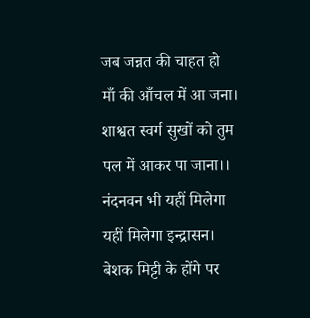जब जन्नत की चाहत हो
माँ की आँचल में आ जना।
शाश्वत स्वर्ग सुखों को तुम
पल में आकर पा जाना।।
नंदनवन भी यहीं मिलेगा
यहीं मिलेगा इन्द्रासन।
बेशक मिट्टी के होंगे पर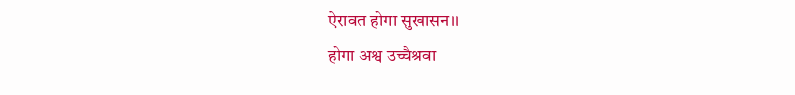ऐरावत होगा सुखासन।।
होगा अश्व उच्चैश्रवा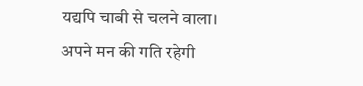यद्यपि चाबी से चलने वाला।
अपने मन की गति रहेगी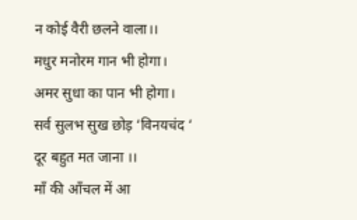न कोई वैरी छलने वाला।।
मधुर मनोरम गान भी होगा।
अमर सुधा का पान भी होगा।
सर्व सुलभ सुख छोड़ ‘विनयचंद ‘
दूर बहुत मत जाना ।।
माँ की आँचल में आ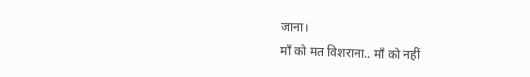जाना।
माँ को मत विशराना.. माँ को नहीं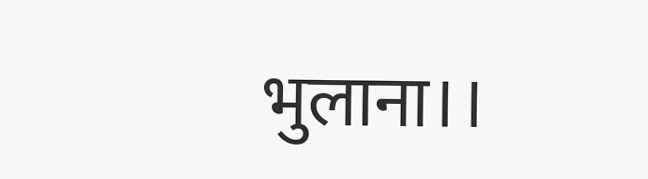भुलाना।।